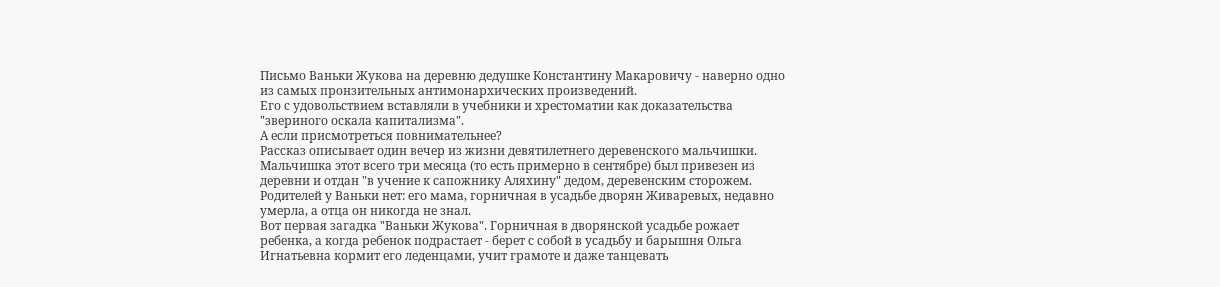Письмо Ваньки Жукова на деревню дедушке Константину Макаровичу - наверно одно из самых пронзительных антимонархических произведений.
Его с удовольствием вставляли в учебники и хрестоматии как доказательства "звериного оскала капитализма".
А если присмотреться повнимательнее?
Рассказ описывает один вечер из жизни девятилетнего деревенского мальчишки.
Мальчишка этот всего три месяца (то есть примерно в сентябре) был привезен из деревни и отдан "в учение к сапожнику Аляхину" дедом, деревенским сторожем.
Родителей у Ваньки нет: его мама, горничная в усадьбе дворян Живаревых, недавно умерла, а отца он никогда не знал.
Вот первая загадка "Ваньки Жукова". Горничная в дворянской усадьбе рожает ребенка, а когда ребенок подрастает - берет с собой в усадьбу и барышня Ольга Игнатьевна кормит его леденцами, учит грамоте и даже танцевать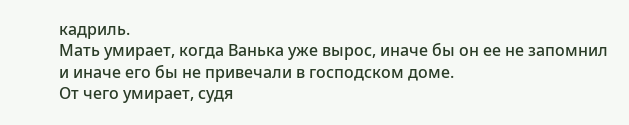кадриль.
Мать умирает, когда Ванька уже вырос, иначе бы он ее не запомнил и иначе его бы не привечали в господском доме.
От чего умирает, судя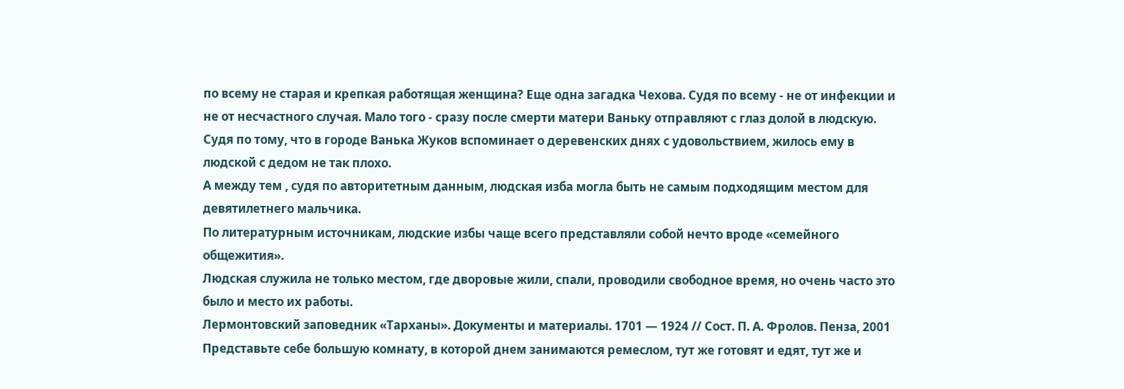по всему не старая и крепкая работящая женщина? Еще одна загадка Чехова. Судя по всему - не от инфекции и не от несчастного случая. Мало того - сразу после смерти матери Ваньку отправляют с глаз долой в людскую.
Судя по тому, что в городе Ванька Жуков вспоминает о деревенских днях с удовольствием, жилось ему в людской с дедом не так плохо.
А между тем , судя по авторитетным данным, людская изба могла быть не самым подходящим местом для девятилетнего мальчика.
По литературным источникам, людские избы чаще всего представляли собой нечто вроде «семейного общежития».
Людская служила не только местом, где дворовые жили, спали, проводили свободное время, но очень часто это было и место их работы.
Лермонтовский заповедник «Тарханы». Документы и материалы. 1701 — 1924 // Сост. П. А. Фролов. Пенза, 2001
Представьте себе большую комнату, в которой днем занимаются ремеслом, тут же готовят и едят, тут же и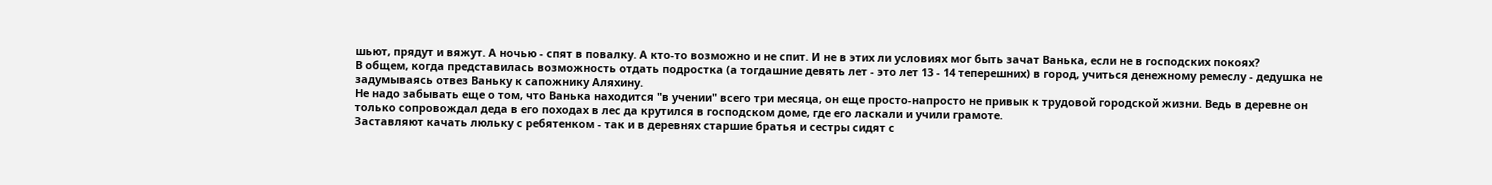шьют, прядут и вяжут. А ночью - спят в повалку. А кто-то возможно и не спит. И не в этих ли условиях мог быть зачат Ванька, если не в господских покоях?
В общем, когда представилась возможность отдать подростка (а тогдашние девять лет - это лет 13 - 14 теперешних) в город, учиться денежному ремеслу - дедушка не задумываясь отвез Ваньку к сапожнику Аляхину.
Не надо забывать еще о том, что Ванька находится "в учении" всего три месяца, он еще просто-напросто не привык к трудовой городской жизни. Ведь в деревне он только сопровождал деда в его походах в лес да крутился в господском доме, где его ласкали и учили грамоте.
Заставляют качать люльку с ребятенком - так и в деревнях старшие братья и сестры сидят с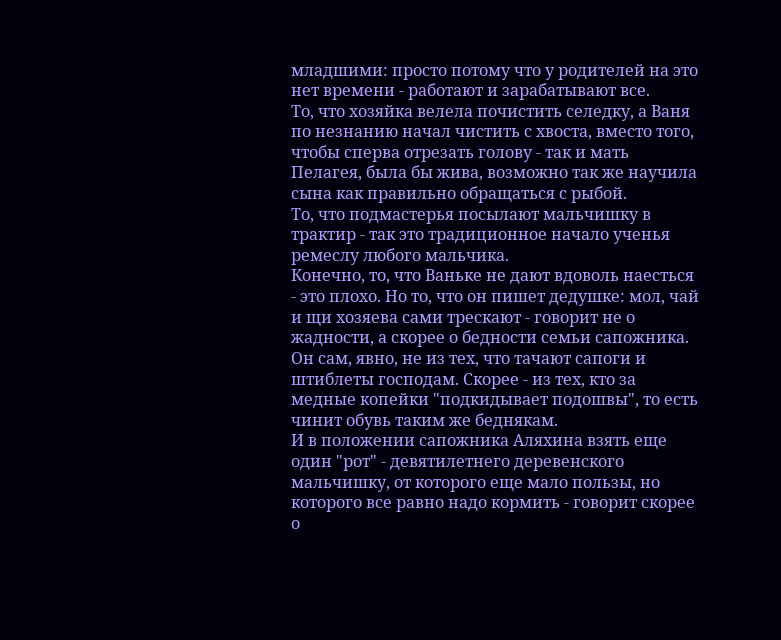младшими: просто потому что у родителей на это нет времени - работают и зарабатывают все.
То, что хозяйка велела почистить селедку, а Ваня по незнанию начал чистить с хвоста, вместо того, чтобы сперва отрезать голову - так и мать Пелагея, была бы жива, возможно так же научила сына как правильно обращаться с рыбой.
То, что подмастерья посылают мальчишку в трактир - так это традиционное начало ученья ремеслу любого мальчика.
Конечно, то, что Ваньке не дают вдоволь наесться - это плохо. Но то, что он пишет дедушке: мол, чай и щи хозяева сами трескают - говорит не о жадности, а скорее о бедности семьи сапожника. Он сам, явно, не из тех, что тачают сапоги и штиблеты господам. Скорее - из тех, кто за медные копейки "подкидывает подошвы", то есть чинит обувь таким же беднякам.
И в положении сапожника Аляхина взять еще один "рот" - девятилетнего деревенского мальчишку, от которого еще мало пользы, но которого все равно надо кормить - говорит скорее о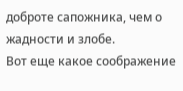доброте сапожника, чем о жадности и злобе.
Вот еще какое соображение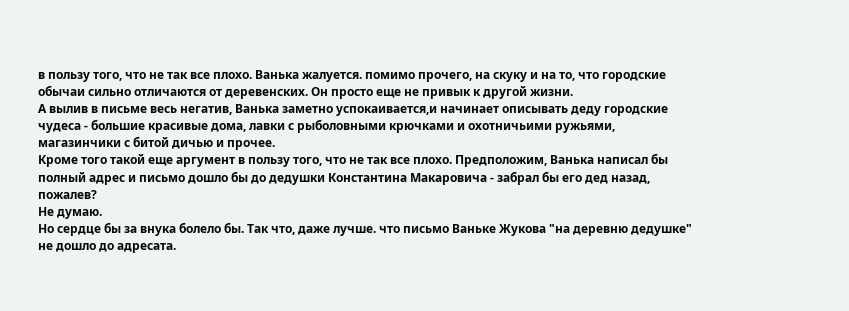в пользу того, что не так все плохо. Ванька жалуется. помимо прочего, на скуку и на то, что городские обычаи сильно отличаются от деревенских. Он просто еще не привык к другой жизни.
А вылив в письме весь негатив, Ванька заметно успокаивается,и начинает описывать деду городские чудеса - большие красивые дома, лавки с рыболовными крючками и охотничьими ружьями, магазинчики с битой дичью и прочее.
Кроме того такой еще аргумент в пользу того, что не так все плохо. Предположим, Ванька написал бы полный адрес и письмо дошло бы до дедушки Константина Макаровича - забрал бы его дед назад, пожалев?
Не думаю.
Но сердце бы за внука болело бы. Так что, даже лучше. что письмо Ваньке Жукова "на деревню дедушке" не дошло до адресата.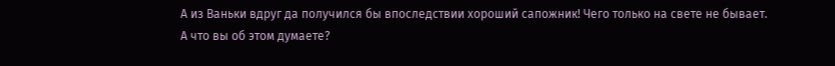А из Ваньки вдруг да получился бы впоследствии хороший сапожник! Чего только на свете не бывает.
А что вы об этом думаете?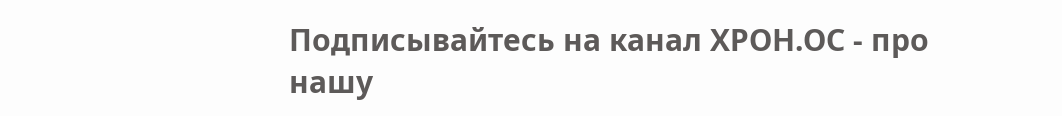Подписывайтесь на канал ХРОН.ОС - про нашу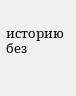историю без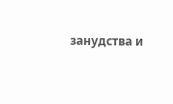занудства и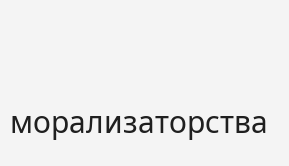морализаторства